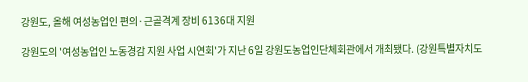강원도, 올해 여성농업인 편의·근골격계 장비 6136대 지원

강원도의 '여성농업인 노동경감 지원 사업 시연회'가 지난 6일 강원도농업인단체회관에서 개최됐다. (강원특별자치도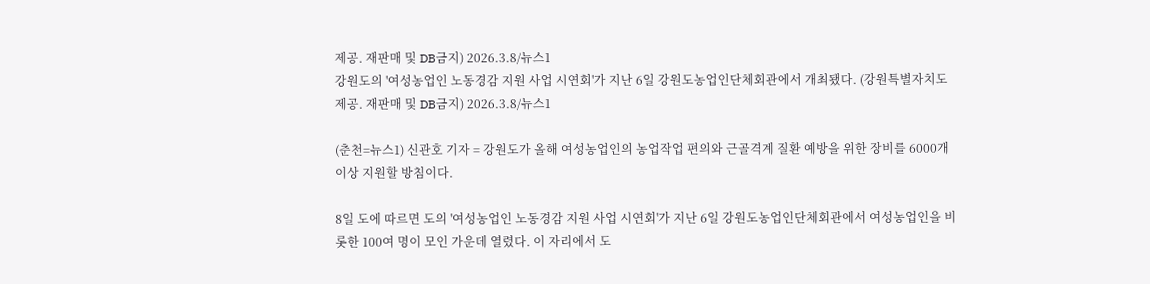제공. 재판매 및 DB금지) 2026.3.8/뉴스1
강원도의 '여성농업인 노동경감 지원 사업 시연회'가 지난 6일 강원도농업인단체회관에서 개최됐다. (강원특별자치도 제공. 재판매 및 DB금지) 2026.3.8/뉴스1

(춘천=뉴스1) 신관호 기자 = 강원도가 올해 여성농업인의 농업작업 편의와 근골격계 질환 예방을 위한 장비를 6000개 이상 지원할 방침이다.

8일 도에 따르면 도의 '여성농업인 노동경감 지원 사업 시연회'가 지난 6일 강원도농업인단체회관에서 여성농업인을 비롯한 100여 명이 모인 가운데 열렸다. 이 자리에서 도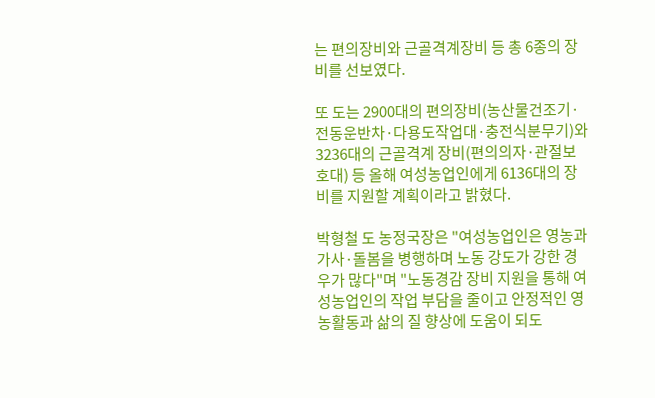는 편의장비와 근골격계장비 등 총 6종의 장비를 선보였다.

또 도는 2900대의 편의장비(농산물건조기·전동운반차·다용도작업대·충전식분무기)와 3236대의 근골격계 장비(편의의자·관절보호대) 등 올해 여성농업인에게 6136대의 장비를 지원할 계획이라고 밝혔다.

박형철 도 농정국장은 "여성농업인은 영농과 가사·돌봄을 병행하며 노동 강도가 강한 경우가 많다"며 "노동경감 장비 지원을 통해 여성농업인의 작업 부담을 줄이고 안정적인 영농활동과 삶의 질 향상에 도움이 되도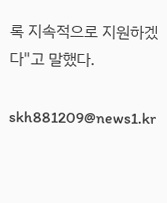록 지속적으로 지원하겠다"고 말했다.

skh881209@news1.kr